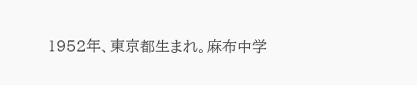1952年、東京都生まれ。麻布中学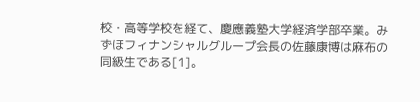校・高等学校を経て、慶應義塾大学経済学部卒業。みずほフィナンシャルグループ会長の佐藤康博は麻布の同級生である[1]。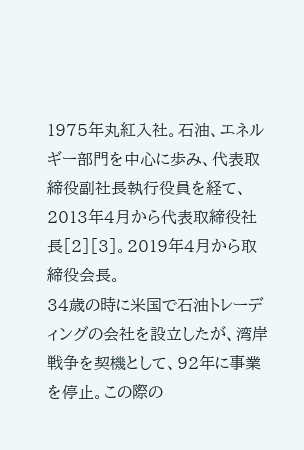1975年丸紅入社。石油、エネルギー部門を中心に歩み、代表取締役副社長執行役員を経て、2013年4月から代表取締役社長[2][3]。2019年4月から取締役会長。
34歳の時に米国で石油トレーディングの会社を設立したが、湾岸戦争を契機として、92年に事業を停止。この際の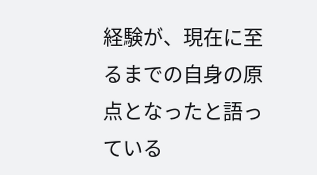経験が、現在に至るまでの自身の原点となったと語っている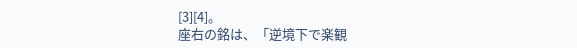[3][4]。
座右の銘は、「逆境下で楽観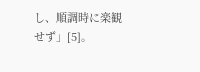し、順調時に楽観せず」[5]。